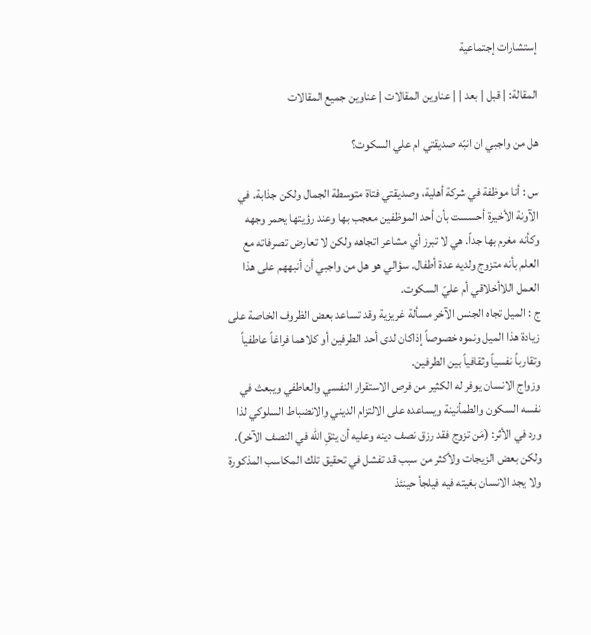إستشارات إجتماعية

المقالة: | قبل | بعد | | عناوين المقالات | عناوين جميع المقالات

هل من واجبي ان انبّه صديقتي ام علي السكوت؟

س : أنا موظفة في شركة أهلية، وصديقتي فتاة متوسطة الجمال ولكن جذابة. في الآونة الأخيرة أحسست بأن أحد الموظفين معجب بها وعند رؤيتها يحمر وجهه وكأنه مغرم بها جداً. هي لا تبرز أي مشاعر اتجاهه ولكن لا تعارض تصرفاته مع العلم بأنه متزوج ولديه عدة أطفال. سؤالي هو هل من واجبي أن أنبههم على هذا العمل اللاأخلاقي أم عليّ السكوت.
ج : الميل تجاه الجنس الآخر مسألة غريزية وقد تساعد بعض الظروف الخاصة على زيادة هذا الميل ونموه خصوصاً إذاكان لدى أحد الطرفين أو كلاهما فراغاً عاطفياً وتقارباً نفسياً وثقافياً بين الطرفين.
وزواج الانسان يوفر له الكثير من فرص الاستقرار النفسي والعاطفي ويبعث في نفسه السكون والطمأنينة ويساعده على الالتزام الديني والانضباط السلوكي لذا ورد في الأثر: (مَن تزوج فقد رزق نصف دينه وعليه أن يتقِ الله في النصف الآخر).
ولكن بعض الزيجات ولأكثر من سبب قد تفشل في تحقيق تلك المكاسب المذكورة ولا يجد الانسان بغيته فيه فيلجأ حينئذ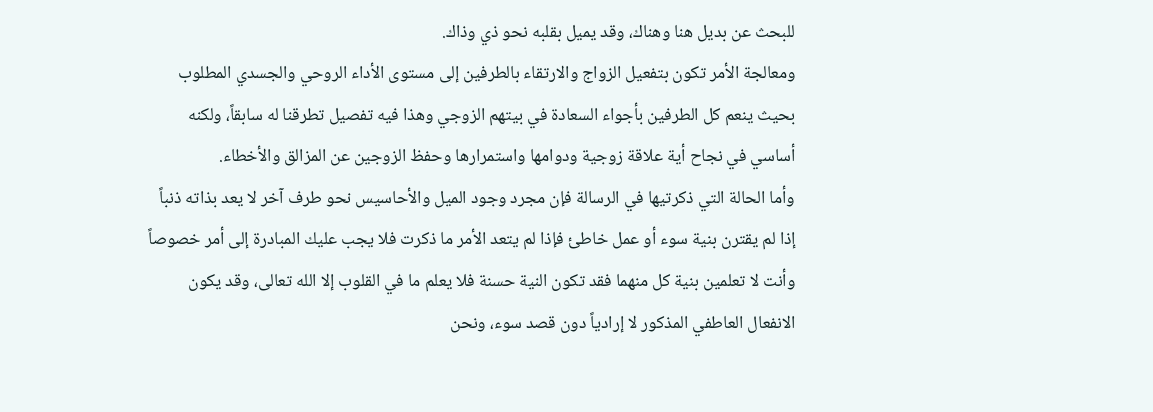للبحث عن بديل هنا وهناك، وقد يميل بقلبه نحو ذي وذاك.
ومعالجة الأمر تكون بتفعيل الزواج والارتقاء بالطرفين إلى مستوى الأداء الروحي والجسدي المطلوب بحيث ينعم كل الطرفين بأجواء السعادة في بيتهم الزوجي وهذا فيه تفصيل تطرقنا له سابقاً، ولكنه أساسي في نجاح أية علاقة زوجية ودوامها واستمرارها وحفظ الزوجين عن المزالق والأخطاء.
وأما الحالة التي ذكرتيها في الرسالة فإن مجرد وجود الميل والأحاسيس نحو طرف آخر لا يعد بذاته ذنباً إذا لم يقترن بنية سوء أو عمل خاطئ فإذا لم يتعد الأمر ما ذكرت فلا يجب عليك المبادرة إلى أمر خصوصاً وأنت لا تعلمين بنية كل منهما فقد تكون النية حسنة فلا يعلم ما في القلوب إلا الله تعالى، وقد يكون الانفعال العاطفي المذكور لا إرادياً دون قصد سوء، ونحن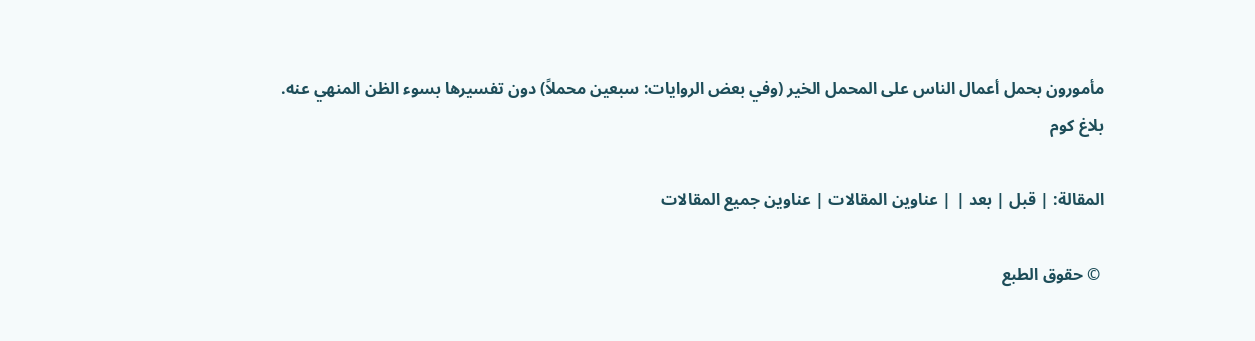مأمورون بحمل أعمال الناس على المحمل الخير (وفي بعض الروايات: سبعين محملاً) دون تفسيرها بسوء الظن المنهي عنه.
بلاغ كوم

المقالة: | قبل | بعد | | عناوين المقالات | عناوين جميع المقالات

 © حقوق الطبع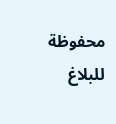محفوظة للبلاغ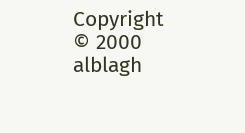Copyright © 2000 alblagh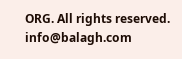ORG. All rights reserved. info@balagh.com